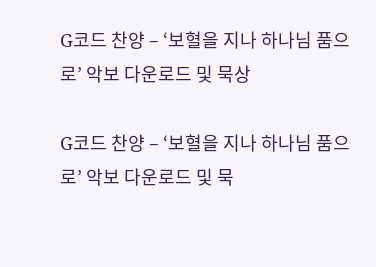G코드 찬양 – ‘보혈을 지나 하나님 품으로’ 악보 다운로드 및 묵상

G코드 찬양 – ‘보혈을 지나 하나님 품으로’ 악보 다운로드 및 묵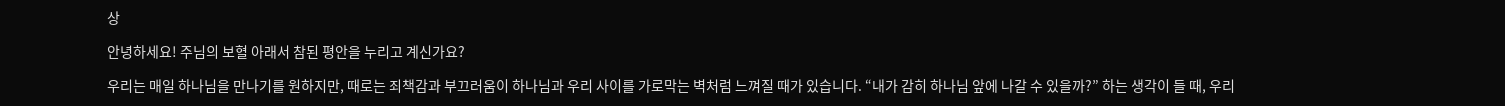상

안녕하세요! 주님의 보혈 아래서 참된 평안을 누리고 계신가요?

우리는 매일 하나님을 만나기를 원하지만, 때로는 죄책감과 부끄러움이 하나님과 우리 사이를 가로막는 벽처럼 느껴질 때가 있습니다. “내가 감히 하나님 앞에 나갈 수 있을까?” 하는 생각이 들 때, 우리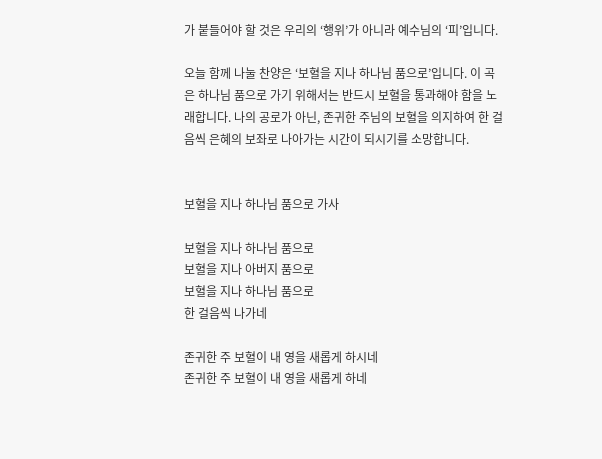가 붙들어야 할 것은 우리의 ‘행위’가 아니라 예수님의 ‘피’입니다.

오늘 함께 나눌 찬양은 ‘보혈을 지나 하나님 품으로’입니다. 이 곡은 하나님 품으로 가기 위해서는 반드시 보혈을 통과해야 함을 노래합니다. 나의 공로가 아닌, 존귀한 주님의 보혈을 의지하여 한 걸음씩 은혜의 보좌로 나아가는 시간이 되시기를 소망합니다.


보혈을 지나 하나님 품으로 가사

보혈을 지나 하나님 품으로
보혈을 지나 아버지 품으로
보혈을 지나 하나님 품으로
한 걸음씩 나가네

존귀한 주 보혈이 내 영을 새롭게 하시네
존귀한 주 보혈이 내 영을 새롭게 하네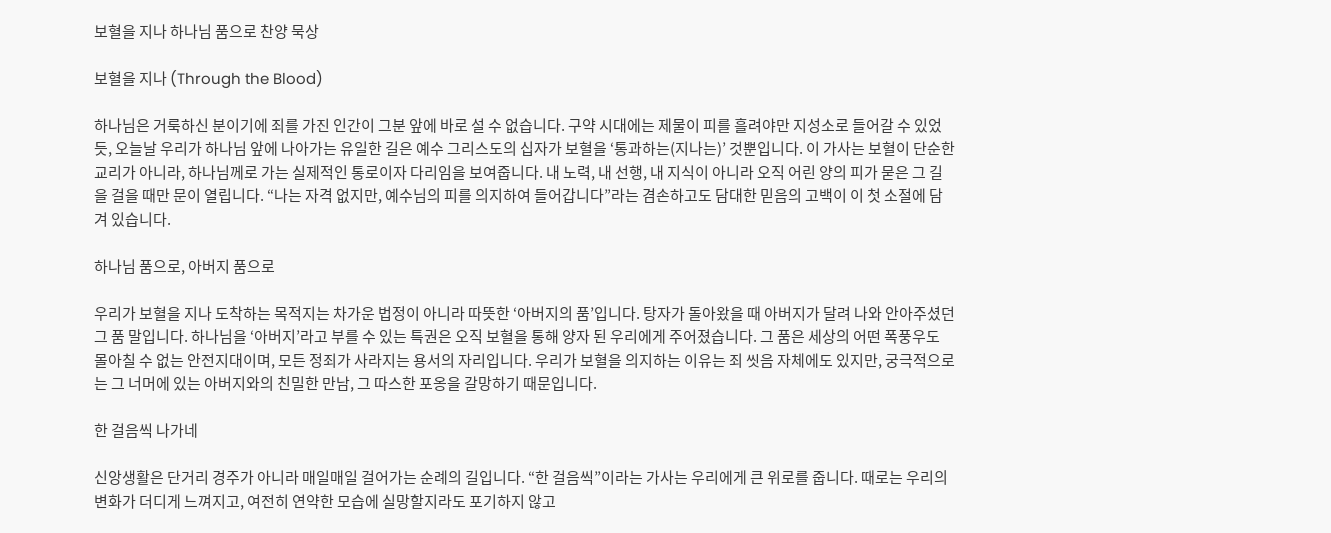보혈을 지나 하나님 품으로 찬양 묵상

보혈을 지나 (Through the Blood)

하나님은 거룩하신 분이기에 죄를 가진 인간이 그분 앞에 바로 설 수 없습니다. 구약 시대에는 제물이 피를 흘려야만 지성소로 들어갈 수 있었듯, 오늘날 우리가 하나님 앞에 나아가는 유일한 길은 예수 그리스도의 십자가 보혈을 ‘통과하는(지나는)’ 것뿐입니다. 이 가사는 보혈이 단순한 교리가 아니라, 하나님께로 가는 실제적인 통로이자 다리임을 보여줍니다. 내 노력, 내 선행, 내 지식이 아니라 오직 어린 양의 피가 묻은 그 길을 걸을 때만 문이 열립니다. “나는 자격 없지만, 예수님의 피를 의지하여 들어갑니다”라는 겸손하고도 담대한 믿음의 고백이 이 첫 소절에 담겨 있습니다.

하나님 품으로, 아버지 품으로

우리가 보혈을 지나 도착하는 목적지는 차가운 법정이 아니라 따뜻한 ‘아버지의 품’입니다. 탕자가 돌아왔을 때 아버지가 달려 나와 안아주셨던 그 품 말입니다. 하나님을 ‘아버지’라고 부를 수 있는 특권은 오직 보혈을 통해 양자 된 우리에게 주어졌습니다. 그 품은 세상의 어떤 폭풍우도 몰아칠 수 없는 안전지대이며, 모든 정죄가 사라지는 용서의 자리입니다. 우리가 보혈을 의지하는 이유는 죄 씻음 자체에도 있지만, 궁극적으로는 그 너머에 있는 아버지와의 친밀한 만남, 그 따스한 포옹을 갈망하기 때문입니다.

한 걸음씩 나가네

신앙생활은 단거리 경주가 아니라 매일매일 걸어가는 순례의 길입니다. “한 걸음씩”이라는 가사는 우리에게 큰 위로를 줍니다. 때로는 우리의 변화가 더디게 느껴지고, 여전히 연약한 모습에 실망할지라도 포기하지 않고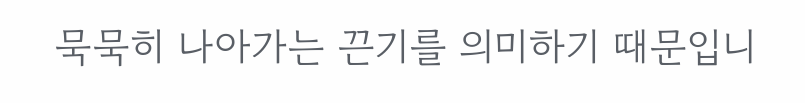묵묵히 나아가는 끈기를 의미하기 때문입니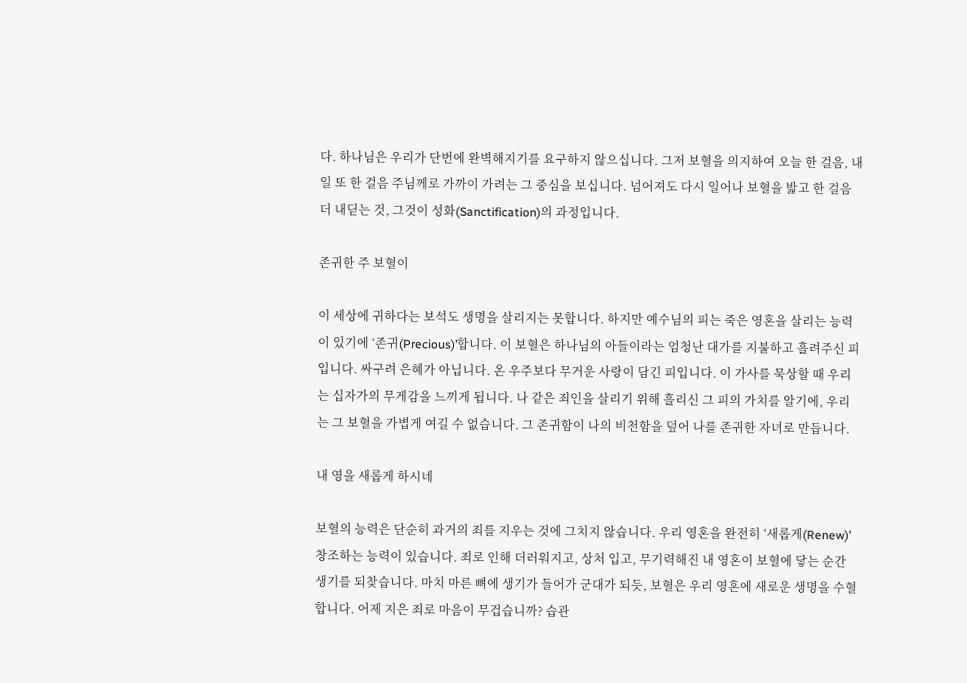다. 하나님은 우리가 단번에 완벽해지기를 요구하지 않으십니다. 그저 보혈을 의지하여 오늘 한 걸음, 내일 또 한 걸음 주님께로 가까이 가려는 그 중심을 보십니다. 넘어져도 다시 일어나 보혈을 밟고 한 걸음 더 내딛는 것, 그것이 성화(Sanctification)의 과정입니다.

존귀한 주 보혈이

이 세상에 귀하다는 보석도 생명을 살리지는 못합니다. 하지만 예수님의 피는 죽은 영혼을 살리는 능력이 있기에 ‘존귀(Precious)’합니다. 이 보혈은 하나님의 아들이라는 엄청난 대가를 지불하고 흘려주신 피입니다. 싸구려 은혜가 아닙니다. 온 우주보다 무거운 사랑이 담긴 피입니다. 이 가사를 묵상할 때 우리는 십자가의 무게감을 느끼게 됩니다. 나 같은 죄인을 살리기 위해 흘리신 그 피의 가치를 알기에, 우리는 그 보혈을 가볍게 여길 수 없습니다. 그 존귀함이 나의 비천함을 덮어 나를 존귀한 자녀로 만듭니다.

내 영을 새롭게 하시네

보혈의 능력은 단순히 과거의 죄를 지우는 것에 그치지 않습니다. 우리 영혼을 완전히 ‘새롭게(Renew)’ 창조하는 능력이 있습니다. 죄로 인해 더러워지고, 상처 입고, 무기력해진 내 영혼이 보혈에 닿는 순간 생기를 되찾습니다. 마치 마른 뼈에 생기가 들어가 군대가 되듯, 보혈은 우리 영혼에 새로운 생명을 수혈합니다. 어제 지은 죄로 마음이 무겁습니까? 습관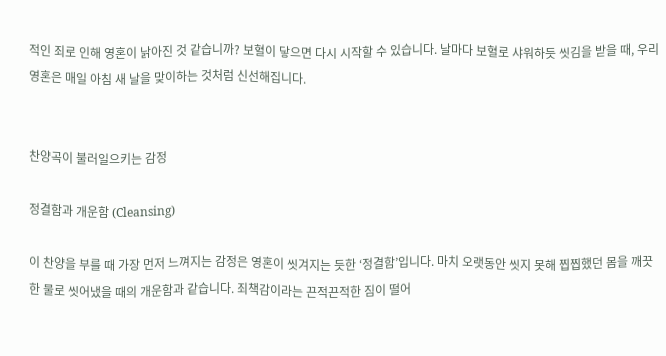적인 죄로 인해 영혼이 낡아진 것 같습니까? 보혈이 닿으면 다시 시작할 수 있습니다. 날마다 보혈로 샤워하듯 씻김을 받을 때, 우리 영혼은 매일 아침 새 날을 맞이하는 것처럼 신선해집니다.


찬양곡이 불러일으키는 감정

정결함과 개운함 (Cleansing)

이 찬양을 부를 때 가장 먼저 느껴지는 감정은 영혼이 씻겨지는 듯한 ‘정결함’입니다. 마치 오랫동안 씻지 못해 찝찝했던 몸을 깨끗한 물로 씻어냈을 때의 개운함과 같습니다. 죄책감이라는 끈적끈적한 짐이 떨어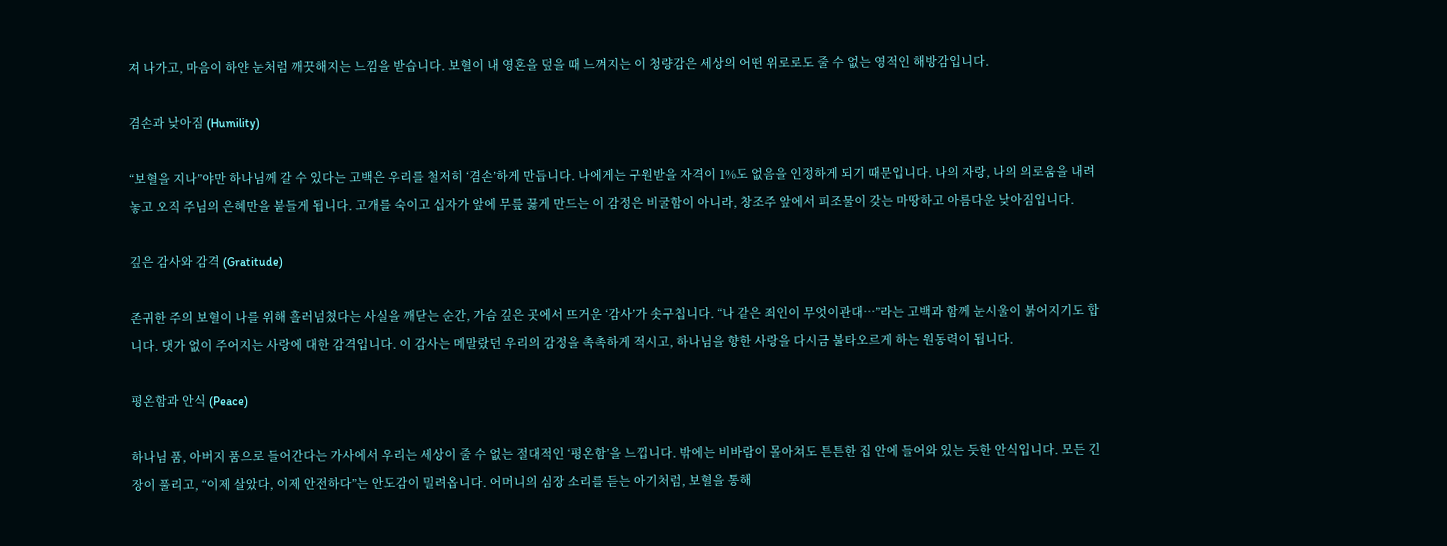져 나가고, 마음이 하얀 눈처럼 깨끗해지는 느낌을 받습니다. 보혈이 내 영혼을 덮을 때 느껴지는 이 청량감은 세상의 어떤 위로로도 줄 수 없는 영적인 해방감입니다.

겸손과 낮아짐 (Humility)

“보혈을 지나”야만 하나님께 갈 수 있다는 고백은 우리를 철저히 ‘겸손’하게 만듭니다. 나에게는 구원받을 자격이 1%도 없음을 인정하게 되기 때문입니다. 나의 자랑, 나의 의로움을 내려놓고 오직 주님의 은혜만을 붙들게 됩니다. 고개를 숙이고 십자가 앞에 무릎 꿇게 만드는 이 감정은 비굴함이 아니라, 창조주 앞에서 피조물이 갖는 마땅하고 아름다운 낮아짐입니다.

깊은 감사와 감격 (Gratitude)

존귀한 주의 보혈이 나를 위해 흘러넘쳤다는 사실을 깨닫는 순간, 가슴 깊은 곳에서 뜨거운 ‘감사’가 솟구칩니다. “나 같은 죄인이 무엇이관대…”라는 고백과 함께 눈시울이 붉어지기도 합니다. 댓가 없이 주어지는 사랑에 대한 감격입니다. 이 감사는 메말랐던 우리의 감정을 촉촉하게 적시고, 하나님을 향한 사랑을 다시금 불타오르게 하는 원동력이 됩니다.

평온함과 안식 (Peace)

하나님 품, 아버지 품으로 들어간다는 가사에서 우리는 세상이 줄 수 없는 절대적인 ‘평온함’을 느낍니다. 밖에는 비바람이 몰아쳐도 튼튼한 집 안에 들어와 있는 듯한 안식입니다. 모든 긴장이 풀리고, “이제 살았다, 이제 안전하다”는 안도감이 밀려옵니다. 어머니의 심장 소리를 듣는 아기처럼, 보혈을 통해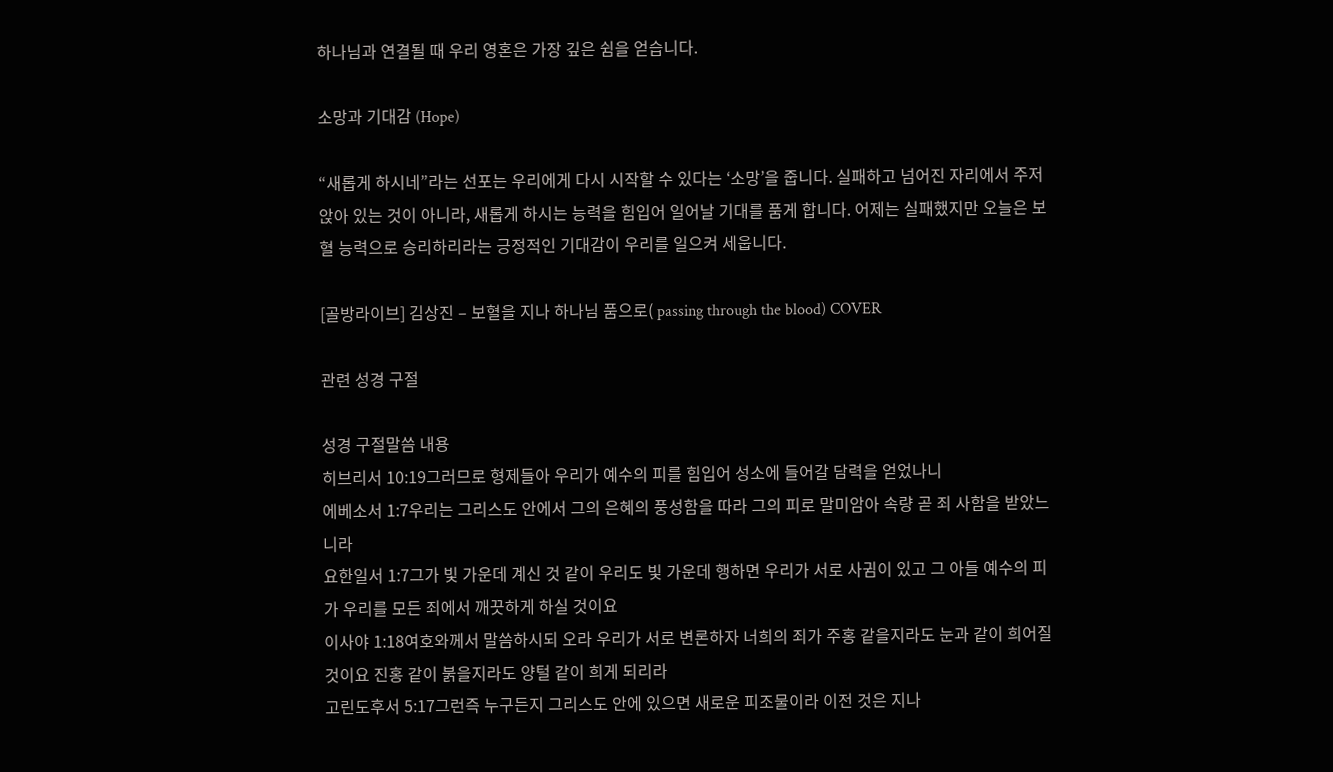하나님과 연결될 때 우리 영혼은 가장 깊은 쉼을 얻습니다.

소망과 기대감 (Hope)

“새롭게 하시네”라는 선포는 우리에게 다시 시작할 수 있다는 ‘소망’을 줍니다. 실패하고 넘어진 자리에서 주저앉아 있는 것이 아니라, 새롭게 하시는 능력을 힘입어 일어날 기대를 품게 합니다. 어제는 실패했지만 오늘은 보혈 능력으로 승리하리라는 긍정적인 기대감이 우리를 일으켜 세웁니다.

[골방라이브] 김상진 – 보혈을 지나 하나님 품으로( passing through the blood) COVER

관련 성경 구절

성경 구절말씀 내용
히브리서 10:19그러므로 형제들아 우리가 예수의 피를 힘입어 성소에 들어갈 담력을 얻었나니
에베소서 1:7우리는 그리스도 안에서 그의 은혜의 풍성함을 따라 그의 피로 말미암아 속량 곧 죄 사함을 받았느니라
요한일서 1:7그가 빛 가운데 계신 것 같이 우리도 빛 가운데 행하면 우리가 서로 사귐이 있고 그 아들 예수의 피가 우리를 모든 죄에서 깨끗하게 하실 것이요
이사야 1:18여호와께서 말씀하시되 오라 우리가 서로 변론하자 너희의 죄가 주홍 같을지라도 눈과 같이 희어질 것이요 진홍 같이 붉을지라도 양털 같이 희게 되리라
고린도후서 5:17그런즉 누구든지 그리스도 안에 있으면 새로운 피조물이라 이전 것은 지나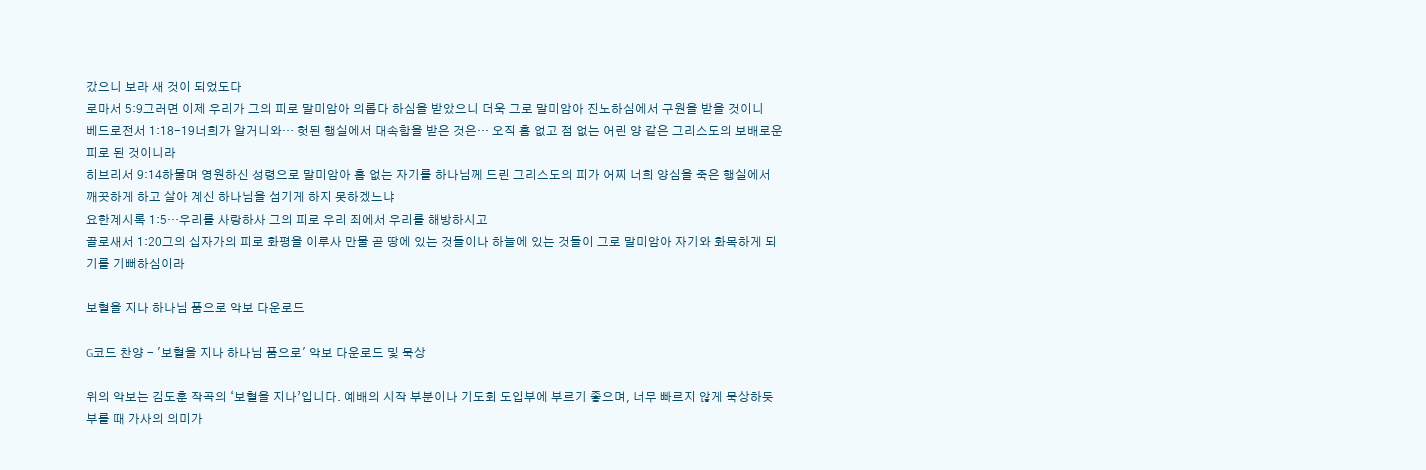갔으니 보라 새 것이 되었도다
로마서 5:9그러면 이제 우리가 그의 피로 말미암아 의롭다 하심을 받았으니 더욱 그로 말미암아 진노하심에서 구원을 받을 것이니
베드로전서 1:18-19너희가 알거니와… 헛된 행실에서 대속함을 받은 것은… 오직 흠 없고 점 없는 어린 양 같은 그리스도의 보배로운 피로 된 것이니라
히브리서 9:14하물며 영원하신 성령으로 말미암아 흠 없는 자기를 하나님께 드린 그리스도의 피가 어찌 너희 양심을 죽은 행실에서 깨끗하게 하고 살아 계신 하나님을 섬기게 하지 못하겠느냐
요한계시록 1:5…우리를 사랑하사 그의 피로 우리 죄에서 우리를 해방하시고
골로새서 1:20그의 십자가의 피로 화평을 이루사 만물 곧 땅에 있는 것들이나 하늘에 있는 것들이 그로 말미암아 자기와 화목하게 되기를 기뻐하심이라

보혈을 지나 하나님 품으로 악보 다운로드

G코드 찬양 - '보혈을 지나 하나님 품으로' 악보 다운로드 및 묵상

위의 악보는 김도훈 작곡의 ‘보혈을 지나’입니다. 예배의 시작 부분이나 기도회 도입부에 부르기 좋으며, 너무 빠르지 않게 묵상하듯 부를 때 가사의 의미가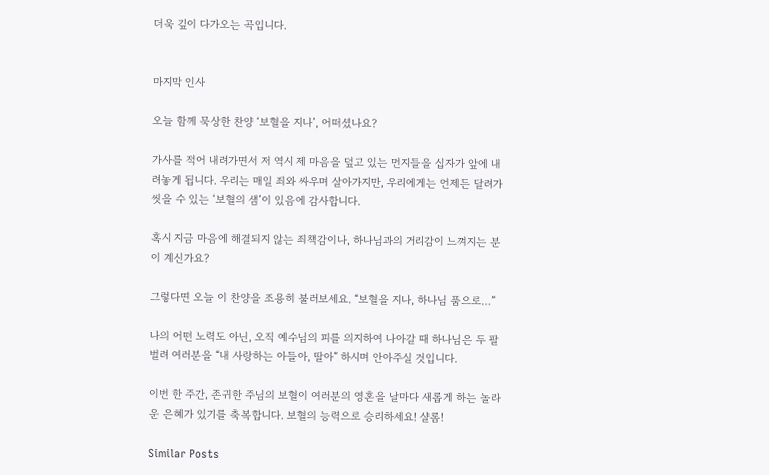더욱 깊이 다가오는 곡입니다.


마지막 인사

오늘 함께 묵상한 찬양 ‘보혈을 지나’, 어떠셨나요?

가사를 적어 내려가면서 저 역시 제 마음을 덮고 있는 먼지들을 십자가 앞에 내려놓게 됩니다. 우리는 매일 죄와 싸우며 살아가지만, 우리에게는 언제든 달려가 씻을 수 있는 ‘보혈의 샘’이 있음에 감사합니다.

혹시 지금 마음에 해결되지 않는 죄책감이나, 하나님과의 거리감이 느껴지는 분이 계신가요?

그렇다면 오늘 이 찬양을 조용히 불러보세요. “보혈을 지나, 하나님 품으로…”

나의 어떤 노력도 아닌, 오직 예수님의 피를 의지하여 나아갈 때 하나님은 두 팔 벌려 여러분을 “내 사랑하는 아들아, 딸아” 하시며 안아주실 것입니다.

이번 한 주간, 존귀한 주님의 보혈이 여러분의 영혼을 날마다 새롭게 하는 놀라운 은혜가 있기를 축복합니다. 보혈의 능력으로 승리하세요! 샬롬!

Similar Posts